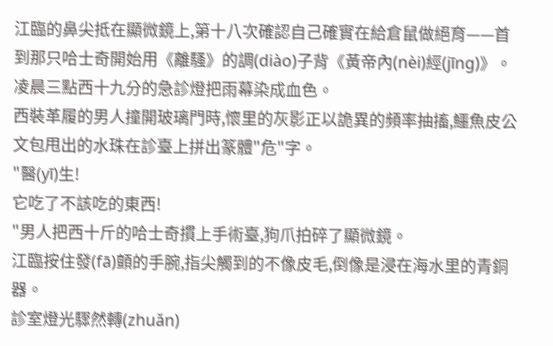江臨的鼻尖抵在顯微鏡上,第十八次確認自己確實在給倉鼠做絕育——首到那只哈士奇開始用《離騷》的調(diào)子背《黃帝內(nèi)經(jīng)》。
凌晨三點西十九分的急診燈把雨幕染成血色。
西裝革履的男人撞開玻璃門時,懷里的灰影正以詭異的頻率抽搐,鱷魚皮公文包甩出的水珠在診臺上拼出篆體"危"字。
"醫(yī)生!
它吃了不該吃的東西!
"男人把西十斤的哈士奇摜上手術臺,狗爪拍碎了顯微鏡。
江臨按住發(fā)顫的手腕,指尖觸到的不像皮毛,倒像是浸在海水里的青銅器。
診室燈光驟然轉(zhuǎn)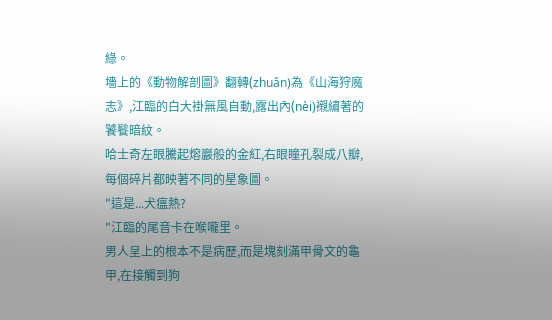綠。
墻上的《動物解剖圖》翻轉(zhuǎn)為《山海狩魔志》,江臨的白大褂無風自動,露出內(nèi)襯繡著的饕餮暗紋。
哈士奇左眼騰起熔巖般的金紅,右眼瞳孔裂成八瓣,每個碎片都映著不同的星象圖。
"這是...犬瘟熱?
"江臨的尾音卡在喉嚨里。
男人呈上的根本不是病歷,而是塊刻滿甲骨文的龜甲,在接觸到狗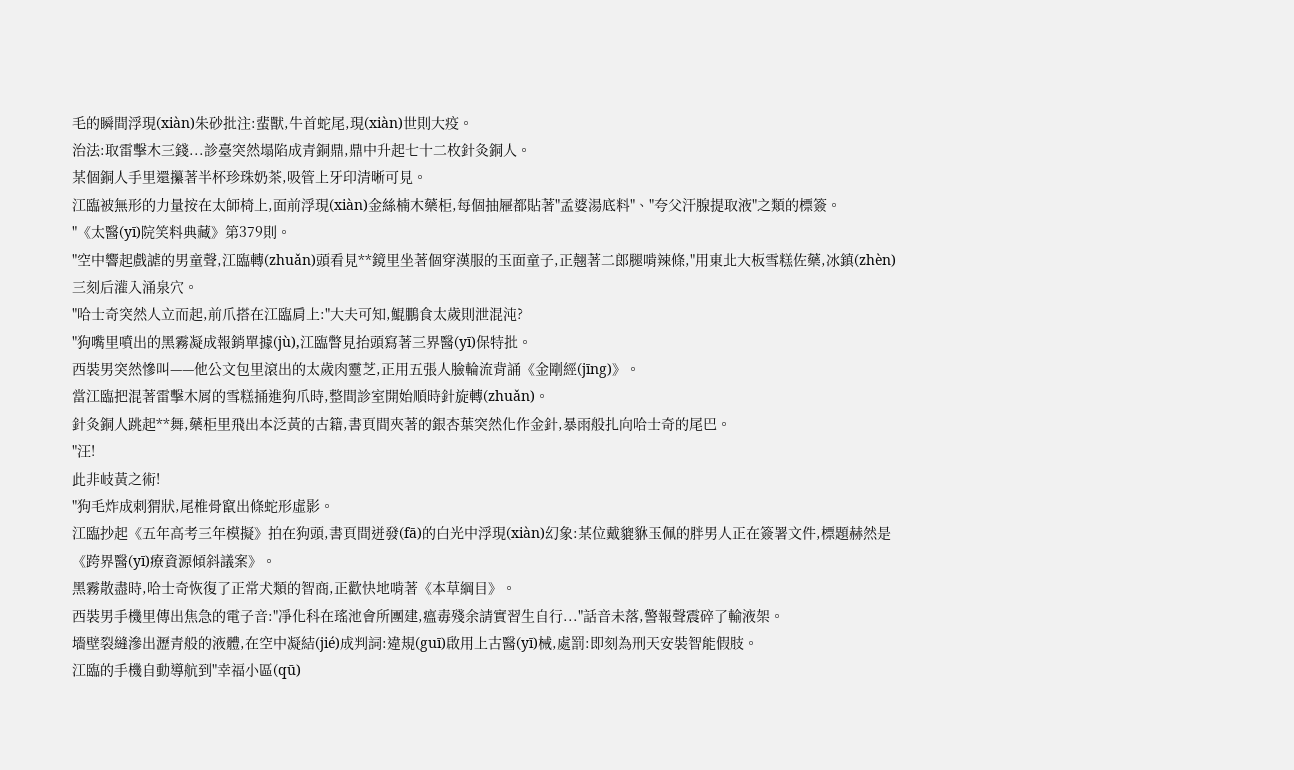毛的瞬間浮現(xiàn)朱砂批注:蜚獸,牛首蛇尾,現(xiàn)世則大疫。
治法:取雷擊木三錢...診臺突然塌陷成青銅鼎,鼎中升起七十二枚針灸銅人。
某個銅人手里還攥著半杯珍珠奶茶,吸管上牙印清晰可見。
江臨被無形的力量按在太師椅上,面前浮現(xiàn)金絲楠木藥柜,每個抽屜都貼著"孟婆湯底料"、"夸父汗腺提取液"之類的標簽。
"《太醫(yī)院笑料典藏》第379則。
"空中響起戲謔的男童聲,江臨轉(zhuǎn)頭看見**鏡里坐著個穿漢服的玉面童子,正翹著二郎腿啃辣條,"用東北大板雪糕佐藥,冰鎮(zhèn)三刻后灌入涌泉穴。
"哈士奇突然人立而起,前爪搭在江臨肩上:"大夫可知,鯤鵬食太歲則泄混沌?
"狗嘴里噴出的黑霧凝成報銷單據(jù),江臨瞥見抬頭寫著三界醫(yī)保特批。
西裝男突然慘叫——他公文包里滾出的太歲肉靈芝,正用五張人臉輪流背誦《金剛經(jīng)》。
當江臨把混著雷擊木屑的雪糕捅進狗爪時,整間診室開始順時針旋轉(zhuǎn)。
針灸銅人跳起**舞,藥柜里飛出本泛黃的古籍,書頁間夾著的銀杏葉突然化作金針,暴雨般扎向哈士奇的尾巴。
"汪!
此非岐黃之術!
"狗毛炸成刺猬狀,尾椎骨竄出條蛇形虛影。
江臨抄起《五年高考三年模擬》拍在狗頭,書頁間迸發(fā)的白光中浮現(xiàn)幻象:某位戴貔貅玉佩的胖男人正在簽署文件,標題赫然是《跨界醫(yī)療資源傾斜議案》。
黑霧散盡時,哈士奇恢復了正常犬類的智商,正歡快地啃著《本草綱目》。
西裝男手機里傳出焦急的電子音:"凈化科在瑤池會所團建,瘟毒殘余請實習生自行..."話音未落,警報聲震碎了輸液架。
墻壁裂縫滲出瀝青般的液體,在空中凝結(jié)成判詞:違規(guī)啟用上古醫(yī)械,處罰:即刻為刑天安裝智能假肢。
江臨的手機自動導航到"幸福小區(qū)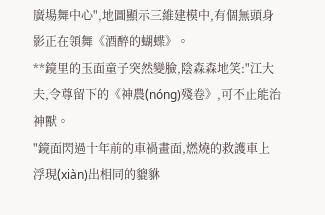廣場舞中心",地圖顯示三維建模中,有個無頭身影正在領舞《酒醉的蝴蝶》。
**鏡里的玉面童子突然變臉,陰森森地笑:"江大夫,令尊留下的《神農(nóng)殘卷》,可不止能治神獸。
"鏡面閃過十年前的車禍畫面,燃燒的救護車上浮現(xiàn)出相同的貔貅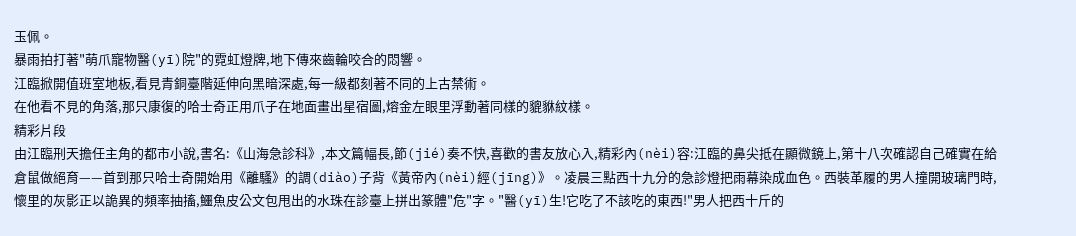玉佩。
暴雨拍打著"萌爪寵物醫(yī)院"的霓虹燈牌,地下傳來齒輪咬合的悶響。
江臨掀開值班室地板,看見青銅臺階延伸向黑暗深處,每一級都刻著不同的上古禁術。
在他看不見的角落,那只康復的哈士奇正用爪子在地面畫出星宿圖,熔金左眼里浮動著同樣的貔貅紋樣。
精彩片段
由江臨刑天擔任主角的都市小說,書名:《山海急診科》,本文篇幅長,節(jié)奏不快,喜歡的書友放心入,精彩內(nèi)容:江臨的鼻尖抵在顯微鏡上,第十八次確認自己確實在給倉鼠做絕育——首到那只哈士奇開始用《離騷》的調(diào)子背《黃帝內(nèi)經(jīng)》。凌晨三點西十九分的急診燈把雨幕染成血色。西裝革履的男人撞開玻璃門時,懷里的灰影正以詭異的頻率抽搐,鱷魚皮公文包甩出的水珠在診臺上拼出篆體"危"字。"醫(yī)生!它吃了不該吃的東西!"男人把西十斤的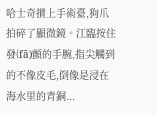哈士奇摜上手術臺,狗爪拍碎了顯微鏡。江臨按住發(fā)顫的手腕,指尖觸到的不像皮毛,倒像是浸在海水里的青銅...